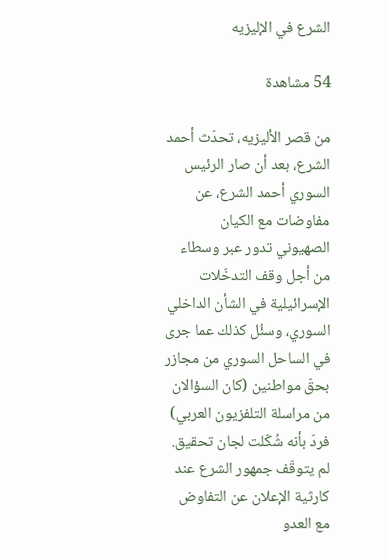الشرع في الإليزيه

54 مشاهدة

من قصر الأليزيه، تحدّث أحمد الشرع، بعد أن صار الرئيس السوري أحمد الشرع، عن مفاوضات مع الكيان الصهيوني تدور عبر وسطاء من أجل وقف التدخّلات الإسرائيلية في الشأن الداخلي السوري، وسئُل كذلك عما جرى في الساحل السوري من مجازر بحقّ مواطنين (كان السؤالان من مراسلة التلفزيون العربي) فردّ بأنه شُكّلت لجان تحقيق.
لم يتوقّف جمهور الشرع عند كارثية الإعلان عن التفاوض مع العدو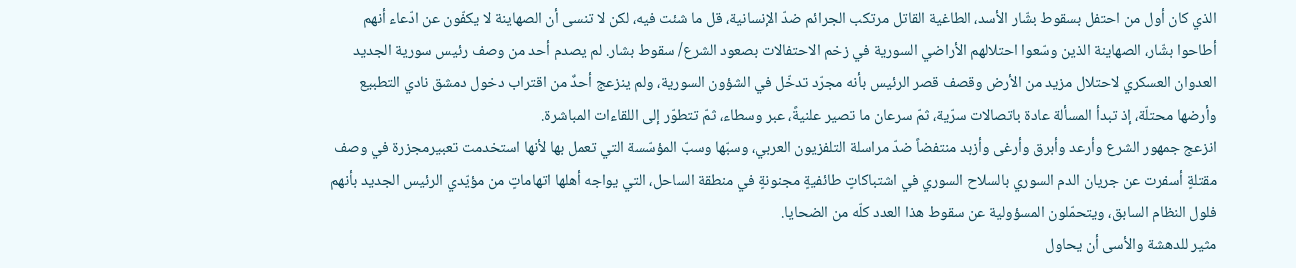الذي كان أول من احتفل بسقوط بشّار الأسد، الطاغية القاتل مرتكب الجرائم ضدّ الإنسانية، قل ما شئت فيه، لكن لا تنسى أن الصهاينة لا يكفّون عن ادّعاء أنهم أطاحوا بشّار، الصهاينة الذين وسّعوا احتلالهم الأراضي السورية في زخم الاحتفالات بصعود الشرع/ سقوط بشار. لم يصدم أحد من وصف رئيس سورية الجديد العدوان العسكري لاحتلال مزيد من الأرض وقصف قصر الرئيس بأنه مجرّد تدخّل في الشؤون السورية، ولم ينزعج أحدٌ من اقتراب دخول دمشق نادي التطبيع وأرضها محتلّة، إذ تبدأ المسألة عادة باتصالات سرّية، ثمّ سرعان ما تصير علنيةً، عبر وسطاء، ثمّ تتطوّر إلى اللقاءات المباشرة.
انزعج جمهور الشرع وأرعد وأبرق وأرغى وأزبد منتفضاً ضدّ مراسلة التلفزيون العربي، وسبّها وسبّ المؤسّسة التي تعمل بها لأنها استخدمت تعبيرمجزرة في وصف مقتلةٍ أسفرت عن جريان الدم السوري بالسلاح السوري في اشتباكاتٍ طائفيةٍ مجنونةٍ في منطقة الساحل، التي يواجه أهلها اتهاماتٍ من مؤيّدي الرئيس الجديد بأنهم فلول النظام السابق، ويتحمّلون المسؤولية عن سقوط هذا العدد كلّه من الضحايا.
مثير للدهشة والأسى أن يحاول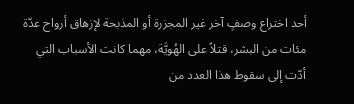أحد اختراع وصفٍ آخر غير المجزرة أو المذبحة لإزهاق أرواح عدّة مئات من البشر، قتلاً على الهُويَّة، مهما كانت الأسباب التي أدّت إلى سقوط هذا العدد من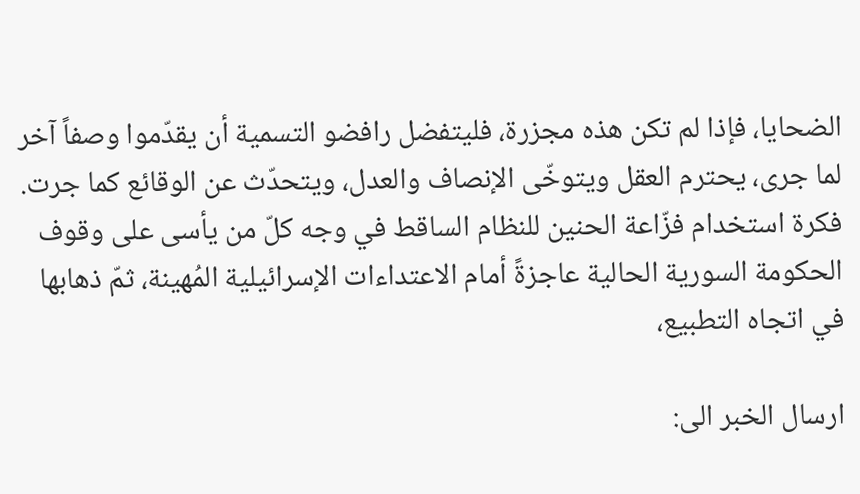الضحايا، فإذا لم تكن هذه مجزرة، فليتفضل رافضو التسمية أن يقدّموا وصفاً آخر لما جرى، يحترم العقل ويتوخّى الإنصاف والعدل، ويتحدّث عن الوقائع كما جرت.
فكرة استخدام فزّاعة الحنين للنظام الساقط في وجه كلّ من يأسى على وقوف الحكومة السورية الحالية عاجزةً أمام الاعتداءات الإسرائيلية المُهينة، ثمّ ذهابها في اتجاه التطبيع،

ارسال الخبر الى: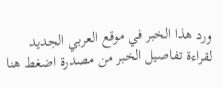ورد هذا الخبر في موقع العربي الجديد لقراءة تفاصيل الخبر من مصدرة اضغط هنا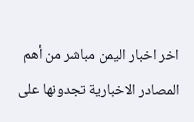اخر اخبار اليمن مباشر من أهم المصادر الاخبارية تجدونها على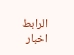الرابط اخبار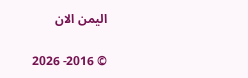اليمن الان

© 2016- 2026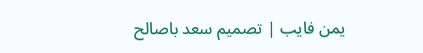يمن فايب | تصميم سعد باصالح